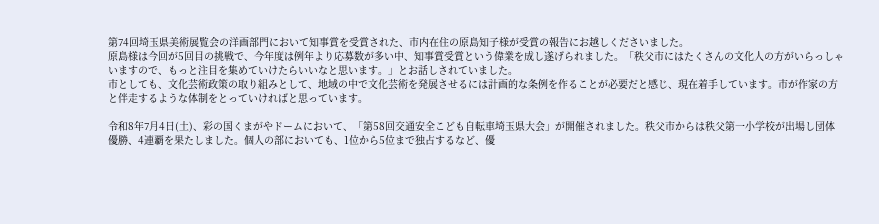第74回埼玉県美術展覧会の洋画部門において知事賞を受賞された、市内在住の原島知子様が受賞の報告にお越しくださいました。
原島様は今回が5回目の挑戦で、今年度は例年より応募数が多い中、知事賞受賞という偉業を成し遂げられました。「秩父市にはたくさんの文化人の方がいらっしゃいますので、もっと注目を集めていけたらいいなと思います。」とお話しされていました。
市としても、文化芸術政策の取り組みとして、地域の中で文化芸術を発展させるには計画的な条例を作ることが必要だと感じ、現在着手しています。市が作家の方と伴走するような体制をとっていければと思っています。

令和8年7月4日(土)、彩の国くまがやドームにおいて、「第58回交通安全こども自転車埼玉県大会」が開催されました。秩父市からは秩父第一小学校が出場し団体優勝、4連覇を果たしました。個人の部においても、1位から5位まで独占するなど、優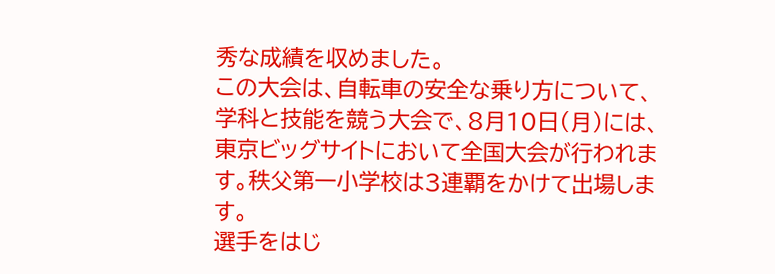秀な成績を収めました。
この大会は、自転車の安全な乗り方について、学科と技能を競う大会で、8月10日(月)には、東京ビッグサイトにおいて全国大会が行われます。秩父第一小学校は3連覇をかけて出場します。
選手をはじ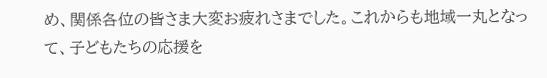め、関係各位の皆さま大変お疲れさまでした。これからも地域一丸となって、子どもたちの応援を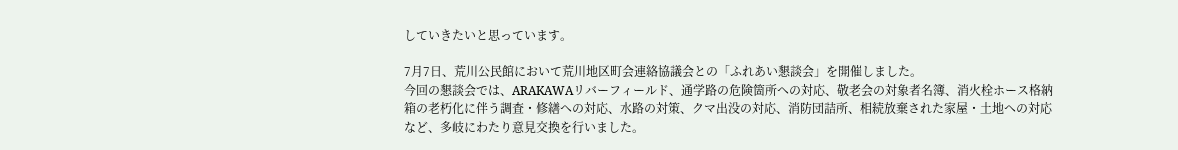していきたいと思っています。

7月7日、荒川公民館において荒川地区町会連絡協議会との「ふれあい懇談会」を開催しました。
今回の懇談会では、ARAKAWAリバーフィールド、通学路の危険箇所への対応、敬老会の対象者名簿、消火栓ホース格納箱の老朽化に伴う調査・修繕への対応、水路の対策、クマ出没の対応、消防団詰所、相続放棄された家屋・土地への対応など、多岐にわたり意見交換を行いました。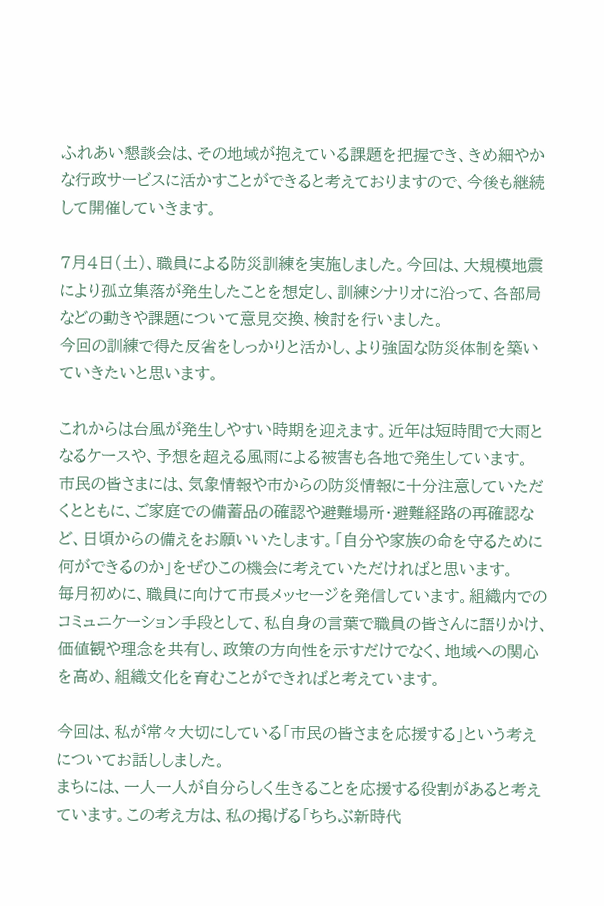ふれあい懇談会は、その地域が抱えている課題を把握でき、きめ細やかな行政サービスに活かすことができると考えておりますので、今後も継続して開催していきます。

7月4日(土)、職員による防災訓練を実施しました。今回は、大規模地震により孤立集落が発生したことを想定し、訓練シナリオに沿って、各部局などの動きや課題について意見交換、検討を行いました。
今回の訓練で得た反省をしっかりと活かし、より強固な防災体制を築いていきたいと思います。

これからは台風が発生しやすい時期を迎えます。近年は短時間で大雨となるケースや、予想を超える風雨による被害も各地で発生しています。
市民の皆さまには、気象情報や市からの防災情報に十分注意していただくとともに、ご家庭での備蓄品の確認や避難場所・避難経路の再確認など、日頃からの備えをお願いいたします。「自分や家族の命を守るために何ができるのか」をぜひこの機会に考えていただければと思います。
毎月初めに、職員に向けて市長メッセージを発信しています。組織内でのコミュニケーション手段として、私自身の言葉で職員の皆さんに語りかけ、価値観や理念を共有し、政策の方向性を示すだけでなく、地域への関心を高め、組織文化を育むことができればと考えています。

今回は、私が常々大切にしている「市民の皆さまを応援する」という考えについてお話ししました。
まちには、一人一人が自分らしく生きることを応援する役割があると考えています。この考え方は、私の掲げる「ちちぶ新時代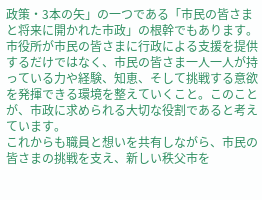政策・3本の矢」の一つである「市民の皆さまと将来に開かれた市政」の根幹でもあります。
市役所が市民の皆さまに行政による支援を提供するだけではなく、市民の皆さま一人一人が持っている力や経験、知恵、そして挑戦する意欲を発揮できる環境を整えていくこと。このことが、市政に求められる大切な役割であると考えています。
これからも職員と想いを共有しながら、市民の皆さまの挑戦を支え、新しい秩父市を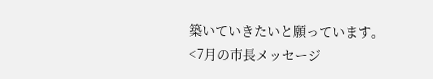築いていきたいと願っています。
<7月の市長メッセージ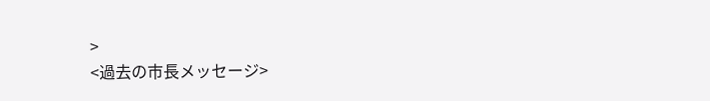>
<過去の市長メッセージ>